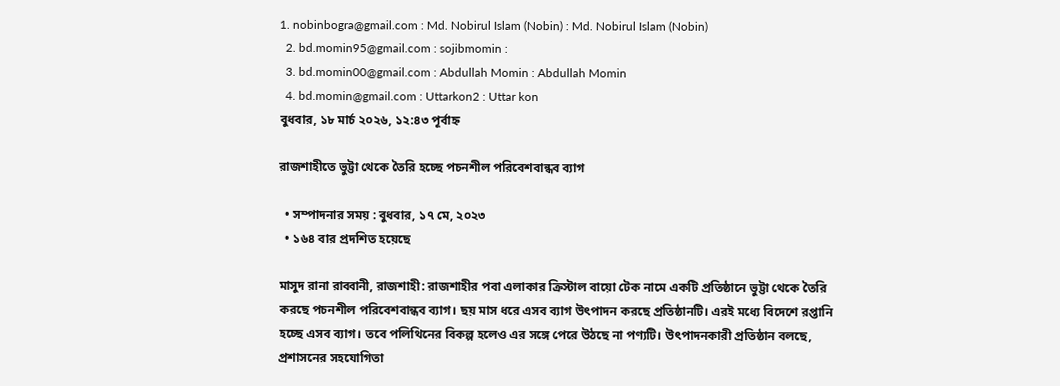1. nobinbogra@gmail.com : Md. Nobirul Islam (Nobin) : Md. Nobirul Islam (Nobin)
  2. bd.momin95@gmail.com : sojibmomin :
  3. bd.momin00@gmail.com : Abdullah Momin : Abdullah Momin
  4. bd.momin@gmail.com : Uttarkon2 : Uttar kon
বুধবার, ১৮ মার্চ ২০২৬, ১২:৪৩ পূর্বাহ্ন

রাজশাহীতে ভুট্টা থেকে তৈরি হচ্ছে পচনশীল পরিবেশবান্ধব ব্যাগ

  • সম্পাদনার সময় : বুধবার, ১৭ মে, ২০২৩
  • ১৬৪ বার প্রদশিত হয়েছে

মাসুদ রানা রাব্বানী, রাজশাহী: রাজশাহীর পবা এলাকার ক্রিস্টাল বায়ো টেক নামে একটি প্রতিষ্ঠানে ভুট্টা থেকে তৈরি করছে পচনশীল পরিবেশবান্ধব ব্যাগ। ছয় মাস ধরে এসব ব্যাগ উৎপাদন করছে প্রতিষ্ঠানটি। এরই মধ্যে বিদেশে রপ্তানি হচ্ছে এসব ব্যাগ। তবে পলিথিনের বিকল্প হলেও এর সঙ্গে পেরে উঠছে না পণ্যটি। উৎপাদনকারী প্রতিষ্ঠান বলছে, প্রশাসনের সহযোগিতা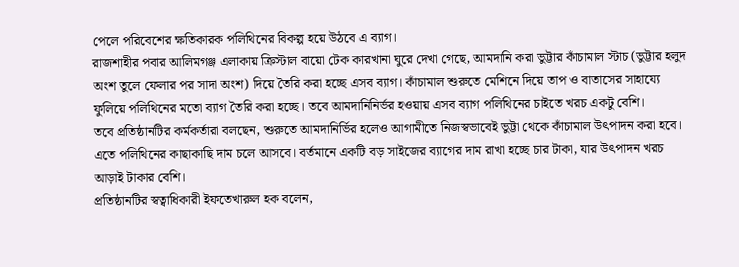পেলে পরিবেশের ক্ষতিকারক পলিথিনের বিকল্প হয়ে উঠবে এ ব্যাগ।
রাজশাহীর পবার আলিমগঞ্জ এলাকায় ক্রিস্টাল বায়ো টেক কারখানা ঘুরে দেখা গেছে, আমদানি করা ভুট্টার কাঁচামাল স্টাচ (ভুট্টার হলুদ অংশ তুলে ফেলার পর সাদা অংশ) দিয়ে তৈরি করা হচ্ছে এসব ব্যাগ। কাঁচামাল শুরুতে মেশিনে দিয়ে তাপ ও বাতাসের সাহায্যে ফুলিয়ে পলিথিনের মতো ব্যাগ তৈরি করা হচ্ছে। তবে আমদানিনির্ভর হওয়ায় এসব ব্যাগ পলিথিনের চাইতে খরচ একটু বেশি।
তবে প্রতিষ্ঠানটির কর্মকর্তারা বলছেন, শুরুতে আমদানির্ভির হলেও আগামীতে নিজস্বভাবেই ভুট্টা থেকে কাঁচামাল উৎপাদন করা হবে। এতে পলিথিনের কাছাকাছি দাম চলে আসবে। বর্তমানে একটি বড় সাইজের ব্যাগের দাম রাখা হচ্ছে চার টাকা, যার উৎপাদন খরচ আড়াই টাকার বেশি।
প্রতিষ্ঠানটির স্বত্বাধিকারী ইফতেখারুল হক বলেন,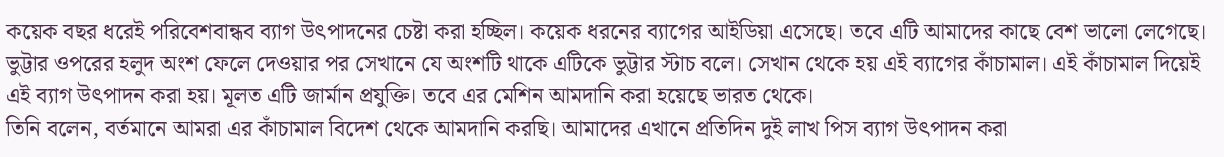কয়েক বছর ধরেই পরিবেশবান্ধব ব্যাগ উৎপাদনের চেষ্টা করা হচ্ছিল। কয়েক ধরনের ব্যাগের আইডিয়া এসেছে। তবে এটি আমাদের কাছে বেশ ভালো লেগেছে। ভুট্টার ওপরের হলুদ অংশ ফেলে দেওয়ার পর সেখানে যে অংশটি থাকে এটিকে ভুট্টার স্টাচ বলে। সেখান থেকে হয় এই ব্যাগের কাঁচামাল। এই কাঁচামাল দিয়েই এই ব্যাগ উৎপাদন করা হয়। মূলত এটি জার্মান প্রযুক্তি। তবে এর মেশিন আমদানি করা হয়েছে ভারত থেকে।
তিনি বলেন, বর্তমানে আমরা এর কাঁচামাল বিদেশ থেকে আমদানি করছি। আমাদের এখানে প্রতিদিন দুই লাখ পিস ব্যাগ উৎপাদন করা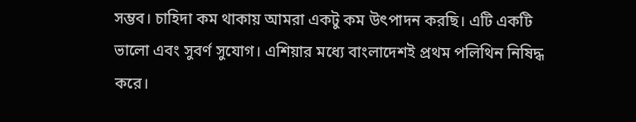সম্ভব। চাহিদা কম থাকায় আমরা একটু কম উৎপাদন করছি। এটি একটি ভালো এবং সুবর্ণ সুযোগ। এশিয়ার মধ্যে বাংলাদেশই প্রথম পলিথিন নিষিদ্ধ করে।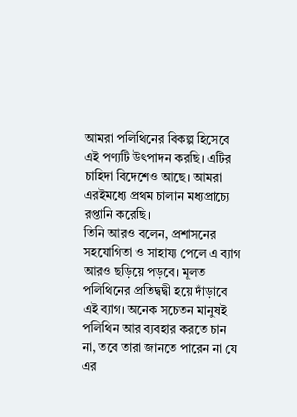আমরা পলিথিনের বিকল্প হিসেবে এই পণ্যটি উৎপাদন করছি। এটির চাহিদা বিদেশেও আছে। আমরা এরইমধ্যে প্রথম চালান মধ্যপ্রাচ্যে রপ্তানি করেছি।
তিনি আরও বলেন, প্রশাসনের সহযোগিতা ও সাহায্য পেলে এ ব্যাগ আরও ছড়িয়ে পড়বে। মূলত পলিথিনের প্রতিদ্বদ্বী হয়ে দাঁড়াবে এই ব্যাগ। অনেক সচেতন মানুষই পলিথিন আর ব্যবহার করতে চান না, তবে তারা জানতে পারেন না যে এর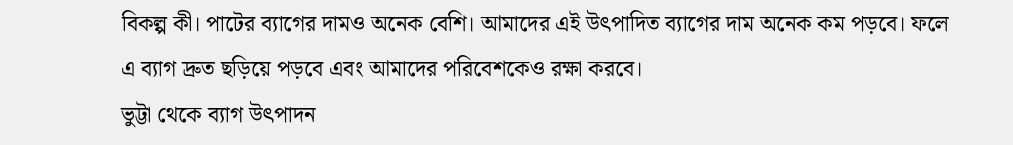বিকল্প কী। পাটের ব্যাগের দামও অনেক বেশি। আমাদের এই উৎপাদিত ব্যাগের দাম অনেক কম পড়বে। ফলে এ ব্যাগ দ্রুত ছড়িয়ে পড়বে এবং আমাদের পরিবেশকেও রক্ষা করবে।
ভুট্টা থেকে ব্যাগ উৎপাদন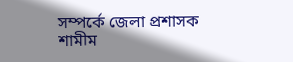সম্পর্কে জেলা প্রশাসক শামীম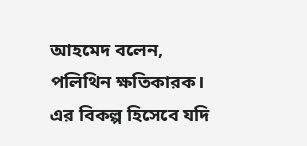আহমেদ বলেন, পলিথিন ক্ষতিকারক। এর বিকল্প হিসেবে যদি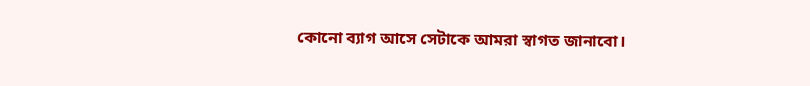কোনো ব্যাগ আসে সেটাকে আমরা স্বাগত জানাবো।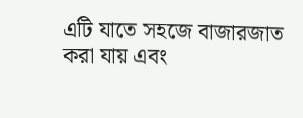এটি যাতে সহজে বাজারজাত করা যায় এবং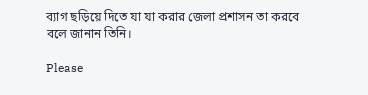ব্যাগ ছড়িয়ে দিতে যা যা করার জেলা প্রশাসন তা করবে বলে জানান তিনি।

Please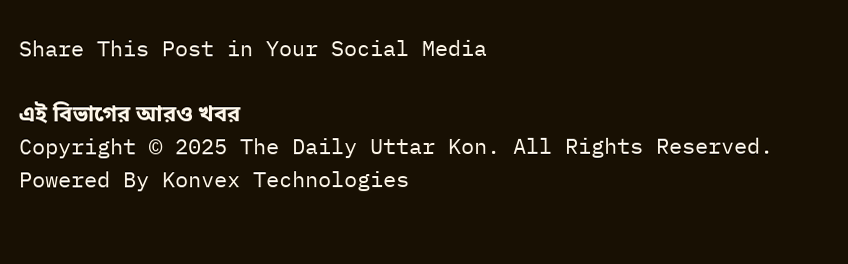Share This Post in Your Social Media

এই বিভাগের আরও খবর
Copyright © 2025 The Daily Uttar Kon. All Rights Reserved.
Powered By Konvex Technologies